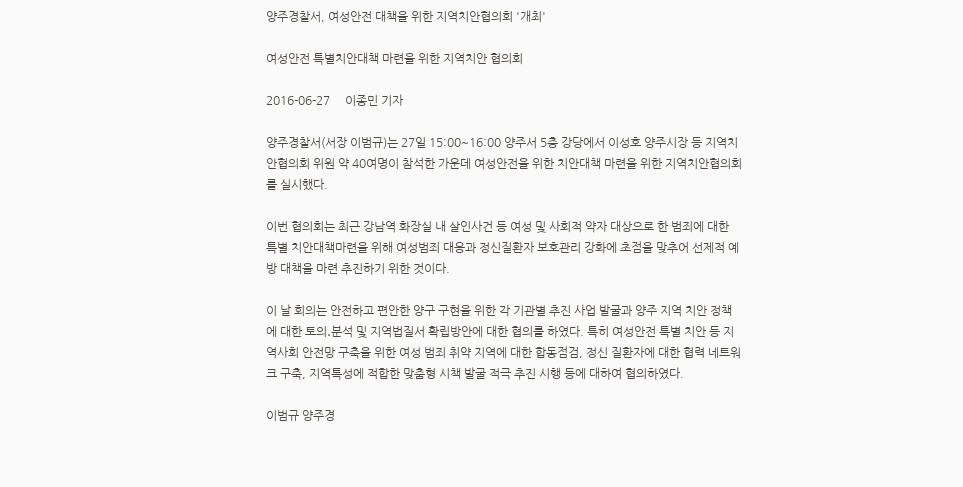양주경찰서, 여성안전 대책을 위한 지역치안협의회 '개최'

여성안전 특별치안대책 마련을 위한 지역치안 협의회

2016-06-27     이종민 기자

양주경찰서(서장 이범규)는 27일 15:00~16:00 양주서 5층 강당에서 이성호 양주시장 등 지역치안협의회 위원 약 40여명이 참석한 가운데 여성안전을 위한 치안대책 마련을 위한 지역치안협의회를 실시했다.

이번 협의회는 최근 강남역 화장실 내 살인사건 등 여성 및 사회적 약자 대상으로 한 범죄에 대한 특별 치안대책마련을 위해 여성범죄 대응과 정신질환자 보호관리 강화에 초점을 맞추어 선제적 예방 대책을 마련 추진하기 위한 것이다.

이 날 회의는 안전하고 편안한 양구 구현을 위한 각 기관별 추진 사업 발굴과 양주 지역 치안 정책에 대한 토의․분석 및 지역법질서 확립방안에 대한 협의를 하였다. 특히 여성안전 특별 치안 등 지역사회 안전망 구축을 위한 여성 범죄 취약 지역에 대한 합동점검, 정신 질환자에 대한 협력 네트워크 구축, 지역특성에 적합한 맞춤형 시책 발굴 적극 추진 시행 등에 대하여 협의하였다.

이범규 양주경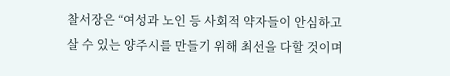찰서장은 “여성과 노인 등 사회적 약자들이 안심하고 살 수 있는 양주시를 만들기 위해 최선을 다할 것이며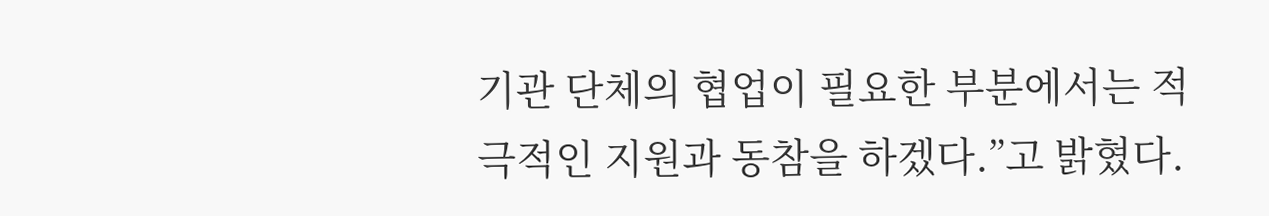기관 단체의 협업이 필요한 부분에서는 적극적인 지원과 동참을 하겠다.”고 밝혔다.